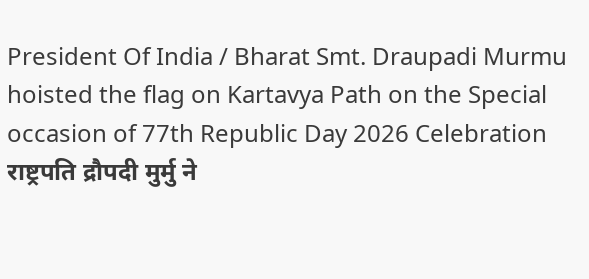President Of India / Bharat Smt. Draupadi Murmu hoisted the flag on Kartavya Path on the Special occasion of 77th Republic Day 2026 Celebration
राष्ट्रपति द्रौपदी मुर्मु ने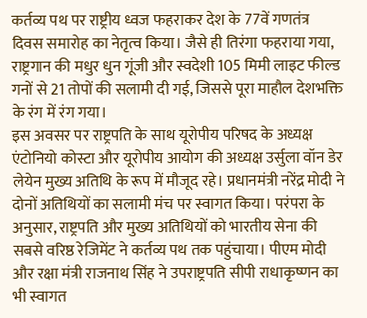कर्तव्य पथ पर राष्ट्रीय ध्वज फहराकर देश के 77वें गणतंत्र दिवस समारोह का नेतृत्व किया। जैसे ही तिरंगा फहराया गया, राष्ट्रगान की मधुर धुन गूंजी और स्वदेशी 105 मिमी लाइट फील्ड गनों से 21 तोपों की सलामी दी गई, जिससे पूरा माहौल देशभक्ति के रंग में रंग गया।
इस अवसर पर राष्ट्रपति के साथ यूरोपीय परिषद के अध्यक्ष एंटोनियो कोस्टा और यूरोपीय आयोग की अध्यक्ष उर्सुला वॉन डेर लेयेन मुख्य अतिथि के रूप में मौजूद रहे। प्रधानमंत्री नरेंद्र मोदी ने दोनों अतिथियों का सलामी मंच पर स्वागत किया। परंपरा के अनुसार, राष्ट्रपति और मुख्य अतिथियों को भारतीय सेना की सबसे वरिष्ठ रेजिमेंट ने कर्तव्य पथ तक पहुंचाया। पीएम मोदी और रक्षा मंत्री राजनाथ सिंह ने उपराष्ट्रपति सीपी राधाकृष्णन का भी स्वागत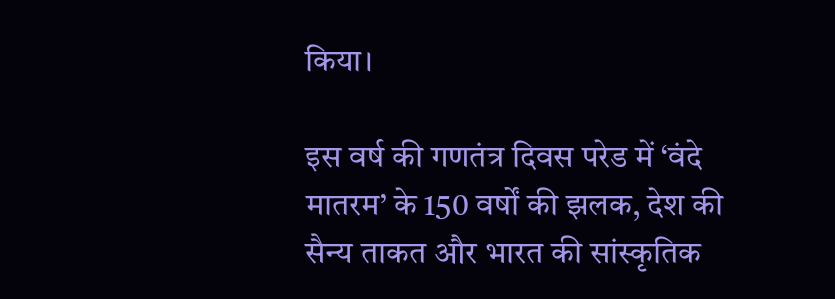किया।

इस वर्ष की गणतंत्र दिवस परेड में ‘वंदे मातरम’ के 150 वर्षों की झलक, देश की सैन्य ताकत और भारत की सांस्कृतिक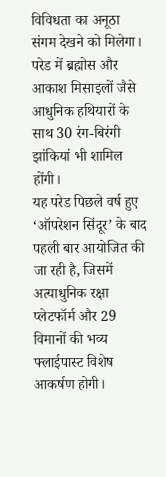विविधता का अनूठा संगम देखने को मिलेगा। परेड में ब्रह्मोस और आकाश मिसाइलों जैसे आधुनिक हथियारों के साथ 30 रंग-बिरंगी झांकियां भी शामिल होंगी।
यह परेड पिछले वर्ष हुए ‘ऑपरेशन सिंदूर’ के बाद पहली बार आयोजित की जा रही है, जिसमें अत्याधुनिक रक्षा प्लेटफॉर्म और 29 विमानों की भव्य फ्लाईपास्ट विशेष आकर्षण होगी।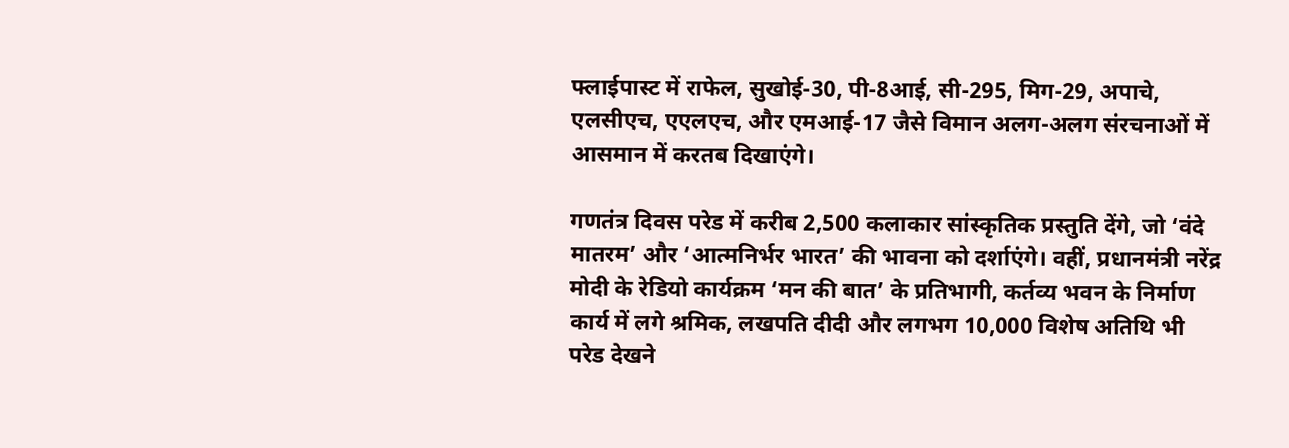फ्लाईपास्ट में राफेल, सुखोई-30, पी-8आई, सी-295, मिग-29, अपाचे, एलसीएच, एएलएच, और एमआई-17 जैसे विमान अलग-अलग संरचनाओं में आसमान में करतब दिखाएंगे।

गणतंत्र दिवस परेड में करीब 2,500 कलाकार सांस्कृतिक प्रस्तुति देंगे, जो ‘वंदे मातरम’ और ‘आत्मनिर्भर भारत’ की भावना को दर्शाएंगे। वहीं, प्रधानमंत्री नरेंद्र मोदी के रेडियो कार्यक्रम ‘मन की बात’ के प्रतिभागी, कर्तव्य भवन के निर्माण कार्य में लगे श्रमिक, लखपति दीदी और लगभग 10,000 विशेष अतिथि भी परेड देखने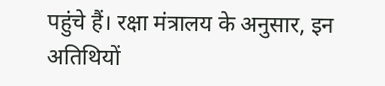पहुंचे हैं। रक्षा मंत्रालय के अनुसार, इन अतिथियों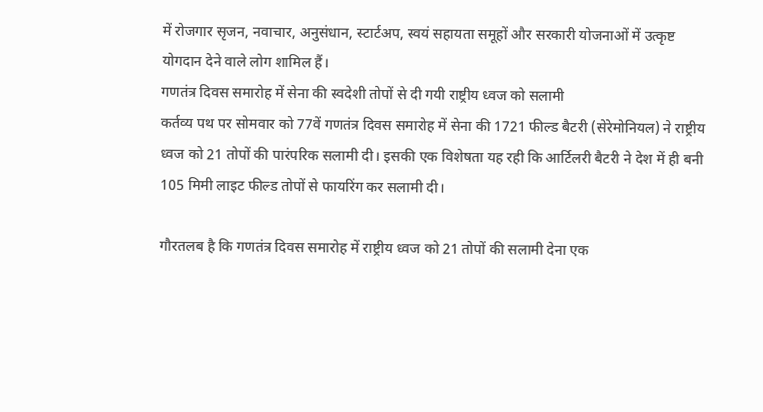में रोजगार सृजन, नवाचार, अनुसंधान, स्टार्टअप, स्वयं सहायता समूहों और सरकारी योजनाओं में उत्कृष्ट योगदान देने वाले लोग शामिल हैं।
गणतंत्र दिवस समारोह में सेना की स्वदेशी तोपों से दी गयी राष्ट्रीय ध्वज को सलामी
कर्तव्य पथ पर सोमवार को 77वें गणतंत्र दिवस समारोह में सेना की 1721 फील्ड बैटरी (सेरेमोनियल) ने राष्ट्रीय ध्वज को 21 तोपों की पारंपरिक सलामी दी। इसकी एक विशेषता यह रही कि आर्टिलरी बैटरी ने देश में ही बनी 105 मिमी लाइट फील्ड तोपों से फायरिंग कर सलामी दी।

गौरतलब है कि गणतंत्र दिवस समारोह में राष्ट्रीय ध्वज को 21 तोपों की सलामी देना एक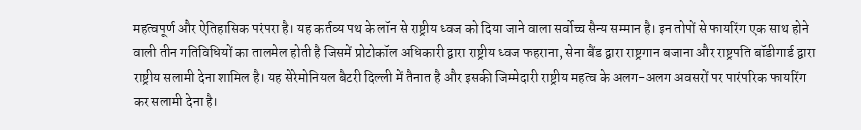महत्वपूर्ण और ऐतिहासिक परंपरा है। यह कर्तव्य पथ के लॉन से राष्ट्रीय ध्वज को दिया जाने वाला सर्वोच्च सैन्य सम्मान है। इन तोपों से फायरिंग एक साथ होने वाली तीन गतिविधियों का तालमेल होती है जिसमें प्रोटोकॉल अधिकारी द्वारा राष्ट्रीय ध्वज फहराना, सेना बैंड द्वारा राष्ट्रगान बजाना और राष्ट्रपति बॉडीगार्ड द्वारा राष्ट्रीय सलामी देना शामिल है। यह सेरेमोनियल बैटरी दिल्ली में तैनात है और इसकी जिम्मेदारी राष्ट्रीय महत्व के अलग-अलग अवसरों पर पारंपरिक फायरिंग कर सलामी देना है।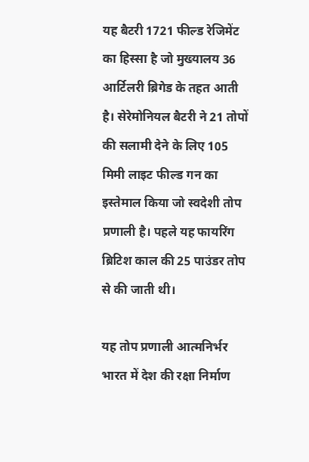यह बैटरी 1721 फील्ड रेजिमेंट का हिस्सा है जो मुख्यालय 36 आर्टिलरी ब्रिगेड के तहत आती है। सेरेमोनियल बैटरी ने 21 तोपों की सलामी देने के लिए 105 मिमी लाइट फील्ड गन का इस्तेमाल किया जो स्वदेशी तोप प्रणाली है। पहले यह फायरिंग ब्रिटिश काल की 25 पाउंडर तोप से की जाती थी।

यह तोप प्रणाली आत्मनिर्भर भारत में देश की रक्षा निर्माण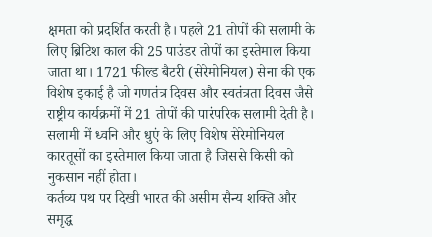क्षमता को प्रदर्शित करती है। पहले 21 तोपों की सलामी के लिए ब्रिटिश काल की 25 पाउंडर तोपों का इस्तेमाल किया जाता था। 1721 फील्ड बैटरी (सेरेमोनियल) सेना की एक विशेष इकाई है जो गणतंत्र दिवस और स्वतंत्रता दिवस जैसे राष्ट्रीय कार्यक्रमों में 21 तोपों की पारंपरिक सलामी देती है। सलामी में ध्वनि और धुएं के लिए विशेष सेरेमोनियल कारतूसों का इस्तेमाल किया जाता है जिससे किसी को नुकसान नहीं होता।
कर्तव्य पथ पर दिखी भारत की असीम सैन्य शक्ति और समृद्ध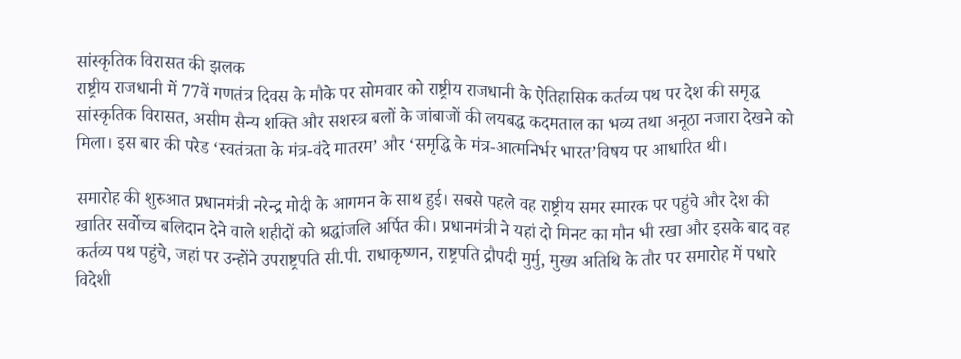सांस्कृतिक विरासत की झलक
राष्ट्रीय राजधानी में 77वें गणतंत्र दिवस के मौके पर सोमवार को राष्ट्रीय राजधानी के ऐतिहासिक कर्तव्य पथ पर देश की समृद्ध सांस्कृतिक विरासत, असीम सैन्य शक्ति और सशस्त्र बलों के जांबाजों की लयबद्ध कदमताल का भव्य तथा अनूठा नजारा देखने को मिला। इस बार की परेड ‘स्वतंत्रता के मंत्र-वंदे मातरम’ और ‘समृद्धि के मंत्र-आत्मनिर्भर भारत’विषय पर आधारित थी।

समारोह की शुरुआत प्रधानमंत्री नरेन्द्र मोदी के आगमन के साथ हुई। सबसे पहले वह राष्ट्रीय समर स्मारक पर पहुंचे और देश की खातिर सर्वोच्च बलिदान देने वाले शहीदों को श्रद्धांजलि अर्पित की। प्रधानमंत्री ने यहां दो मिनट का मौन भी रखा और इसके बाद वह कर्तव्य पथ पहुंचे, जहां पर उन्होंने उपराष्ट्रपति सी.पी. राधाकृष्णन, राष्ट्रपति द्रौपदी मुर्मु, मुख्य अतिथि के तौर पर समारोह में पधारे विदेशी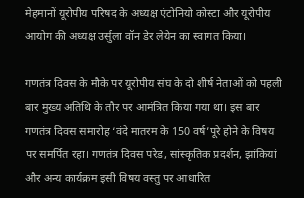मेहमानों यूरोपीय परिषद के अध्यक्ष एंटोनियो कोस्टा और यूरोपीय आयोग की अध्यक्ष उर्सुला वॉन डेर लेयेन का स्वागत किया।

गणतंत्र दिवस के मौके पर यूरोपीय संघ के दो शीर्ष नेताओं को पहली बार मुख्य अतिथि के तौर पर आमंत्रित किया गया था। इस बार गणतंत्र दिवस समारोह ‘वंदे मातरम के 150 वर्ष’पूरे होने के विषय पर समर्पित रहा। गणतंत्र दिवस परेड, सांस्कृतिक प्रदर्शन, झांकियां और अन्य कार्यक्रम इसी विषय वस्तु पर आधारित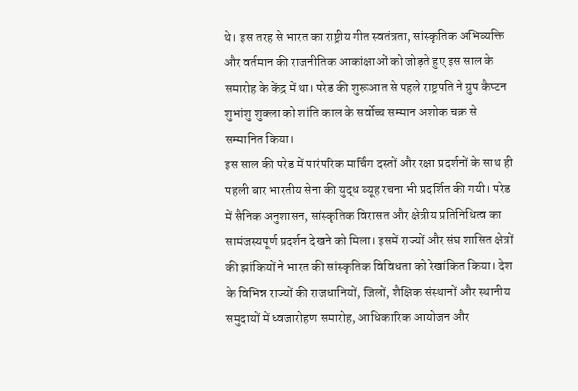थे। इस तरह से भारत का राष्ट्रीय गीत स्वतंत्रता, सांस्कृतिक अभिव्यक्ति और वर्तमान की राजनीतिक आकांक्षाओं को जोड़ते हुए इस साल के समारोह के केंद्र में था। परेड की शुरूआत से पहले राष्ट्रपति ने ग्रुप कैप्टन शुभांशु शुक्ला को शांति काल के सर्वोच्च सम्मान अशोक चक्र से सम्मानित किया।
इस साल की परेड में पारंपरिक मार्चिंग दस्तों और रक्षा प्रदर्शनों के साथ ही पहली बार भारतीय सेना की युद्ध व्यूह रचना भी प्रदर्शित की गयी। परेड में सैनिक अनुशासन, सांस्कृतिक विरासत और क्षेत्रीय प्रतिनिधित्व का सामंजस्यपूर्ण प्रदर्शन देखने को मिला। इसमें राज्यों और संघ शासित क्षेत्रों की झांकियों ने भारत की सांस्कृतिक विविधता को रेखांकित किया। देश के विभिन्न राज्यों की राजधानियों, जिलों, शैक्षिक संस्थानों और स्थानीय समुदायों में ध्वजारोहण समारोह, आधिकारिक आयोजन और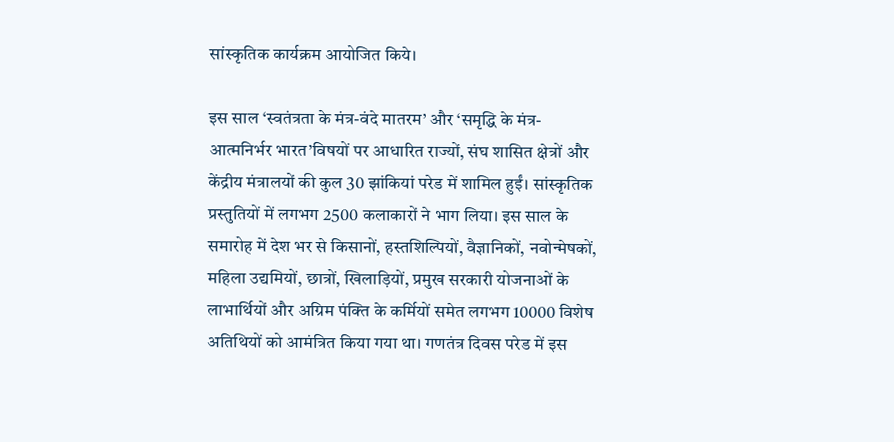सांस्कृतिक कार्यक्रम आयोजित किये।

इस साल ‘स्वतंत्रता के मंत्र-वंदे मातरम’ और ‘समृद्धि के मंत्र-आत्मनिर्भर भारत’विषयों पर आधारित राज्यों, संघ शासित क्षेत्रों और केंद्रीय मंत्रालयों की कुल 30 झांकियां परेड में शामिल हुईं। सांस्कृतिक प्रस्तुतियों में लगभग 2500 कलाकारों ने भाग लिया। इस साल के समारोह में देश भर से किसानों, हस्तशिल्पियों, वैज्ञानिकों, नवोन्मेषकों, महिला उद्यमियों, छात्रों, खिलाड़ियों, प्रमुख सरकारी योजनाओं के लाभार्थियों और अग्रिम पंक्ति के कर्मियों समेत लगभग 10000 विशेष अतिथियों को आमंत्रित किया गया था। गणतंत्र दिवस परेड में इस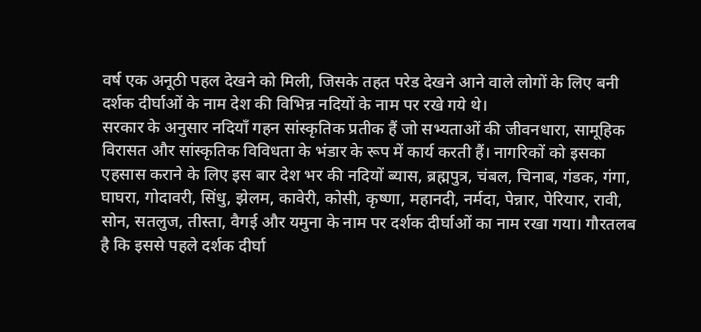वर्ष एक अनूठी पहल देखने को मिली, जिसके तहत परेड देखने आने वाले लोगों के लिए बनी दर्शक दीर्घाओं के नाम देश की विभिन्न नदियों के नाम पर रखे गये थे।
सरकार के अनुसार नदियाँ गहन सांस्कृतिक प्रतीक हैं जो सभ्यताओं की जीवनधारा, सामूहिक विरासत और सांस्कृतिक विविधता के भंडार के रूप में कार्य करती हैं। नागरिकों को इसका एहसास कराने के लिए इस बार देश भर की नदियों ब्यास, ब्रह्मपुत्र, चंबल, चिनाब, गंडक, गंगा, घाघरा, गोदावरी, सिंधु, झेलम, कावेरी, कोसी, कृष्णा, महानदी, नर्मदा, पेन्नार, पेरियार, रावी, सोन, सतलुज, तीस्ता, वैगई और यमुना के नाम पर दर्शक दीर्घाओं का नाम रखा गया। गौरतलब है कि इससे पहले दर्शक दीर्घा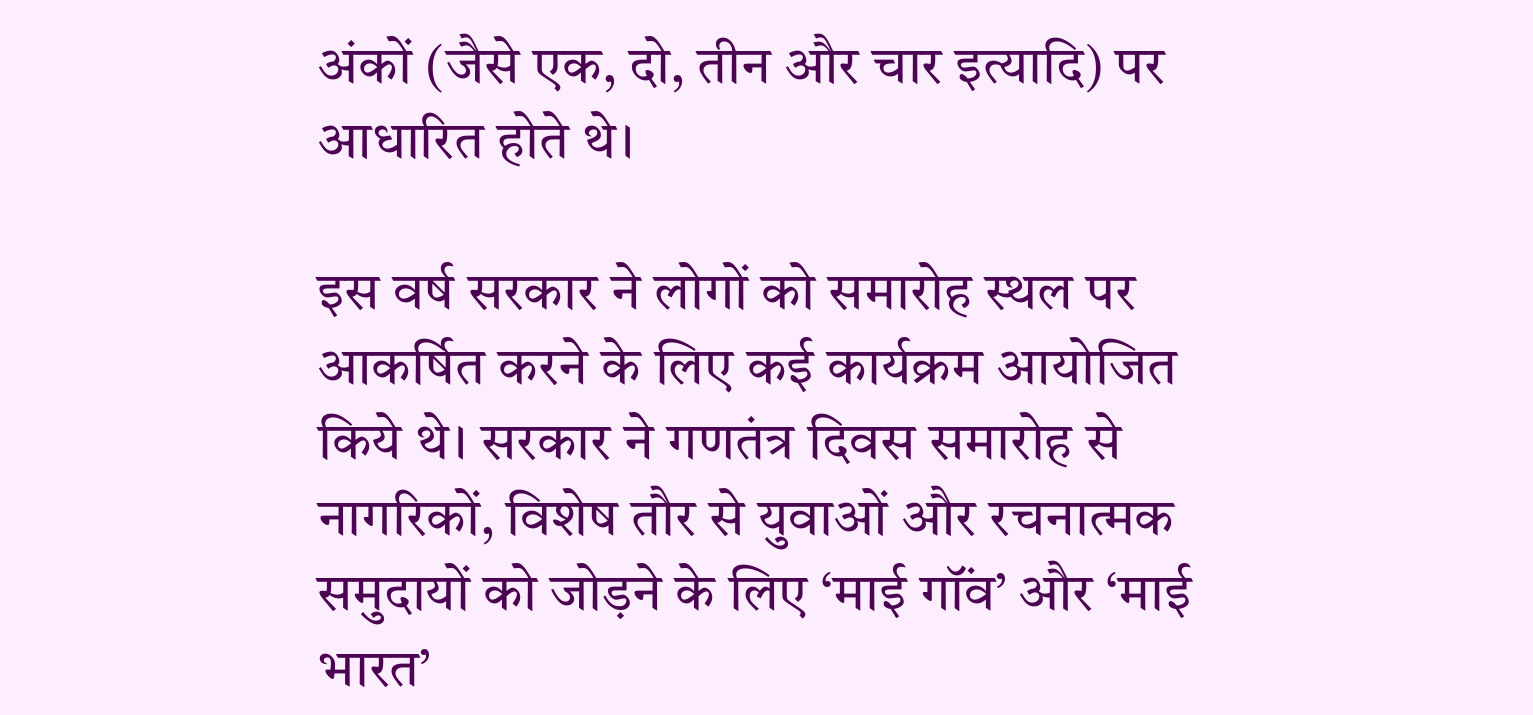अंकों (जैसे एक, दो, तीन और चार इत्यादि) पर आधारित होते थे।

इस वर्ष सरकार ने लोगों को समारोह स्थल पर आकर्षित करने के लिए कई कार्यक्रम आयोजित किये थे। सरकार ने गणतंत्र दिवस समारोह से नागरिकों, विशेष तौर से युवाओं और रचनात्मक समुदायों को जोड़ने के लिए ‘माई गॉंव’ और ‘माई भारत’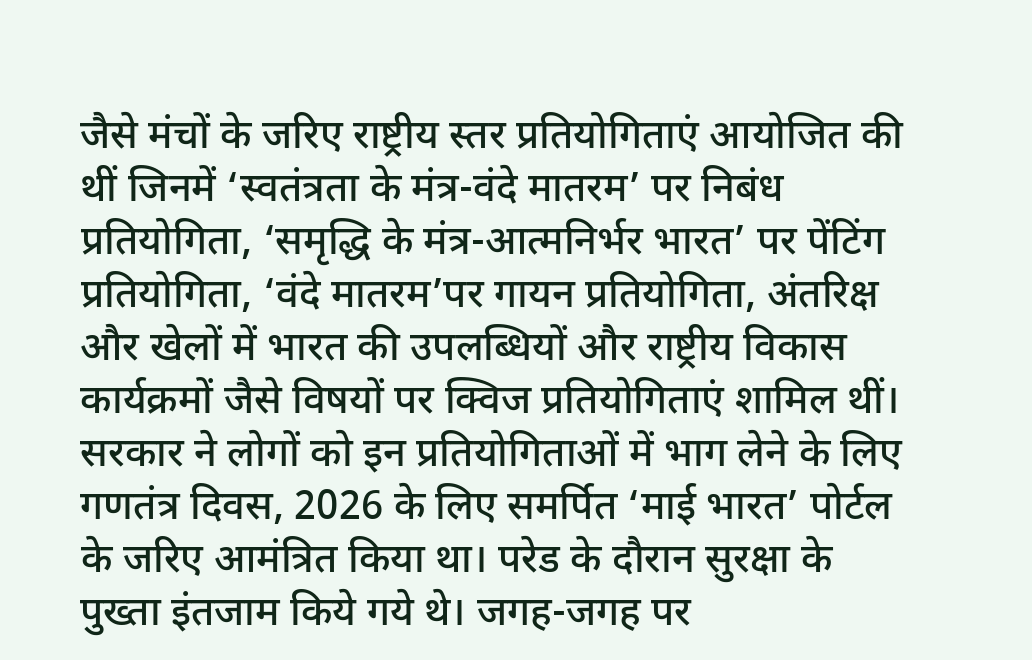जैसे मंचों के जरिए राष्ट्रीय स्तर प्रतियोगिताएं आयोजित की थीं जिनमें ‘स्वतंत्रता के मंत्र-वंदे मातरम’ पर निबंध प्रतियोगिता, ‘समृद्धि के मंत्र-आत्मनिर्भर भारत’ पर पेंटिंग प्रतियोगिता, ‘वंदे मातरम’पर गायन प्रतियोगिता, अंतरिक्ष और खेलों में भारत की उपलब्धियों और राष्ट्रीय विकास कार्यक्रमों जैसे विषयों पर क्विज प्रतियोगिताएं शामिल थीं।
सरकार ने लोगों को इन प्रतियोगिताओं में भाग लेने के लिए गणतंत्र दिवस, 2026 के लिए समर्पित ‘माई भारत’ पोर्टल के जरिए आमंत्रित किया था। परेड के दौरान सुरक्षा के पुख्ता इंतजाम किये गये थे। जगह-जगह पर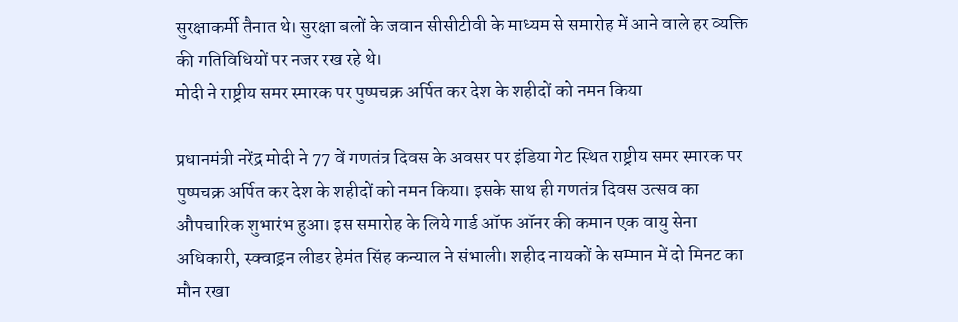सुरक्षाकर्मी तैनात थे। सुरक्षा बलों के जवान सीसीटीवी के माध्यम से समारोह में आने वाले हर व्यक्ति की गतिविधियों पर नजर रख रहे थे।
मोदी ने राष्ट्रीय समर स्मारक पर पुष्पचक्र अर्पित कर देश के शहीदों को नमन किया

प्रधानमंत्री नरेंद्र मोदी ने 77 वें गणतंत्र दिवस के अवसर पर इंडिया गेट स्थित राष्ट्रीय समर स्मारक पर पुष्पचक्र अर्पित कर देश के शहीदों को नमन किया। इसके साथ ही गणतंत्र दिवस उत्सव का औपचारिक शुभारंभ हुआ। इस समारोह के लिये गार्ड ऑफ ऑनर की कमान एक वायु सेना अधिकारी, स्क्वाड्रन लीडर हेमंत सिंह कन्याल ने संभाली। शहीद नायकों के सम्मान में दो मिनट का मौन रखा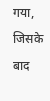गया, जिसके बाद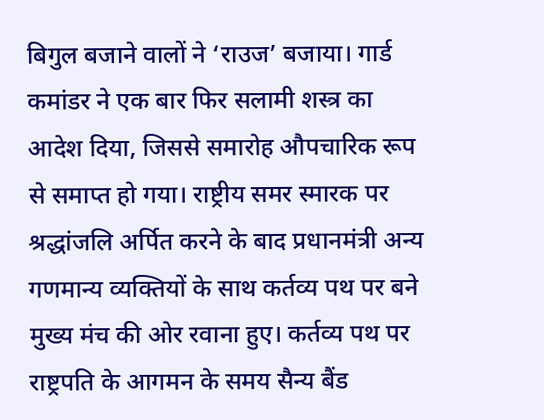बिगुल बजाने वालों ने ‘राउज’ बजाया। गार्ड कमांडर ने एक बार फिर सलामी शस्त्र का आदेश दिया, जिससे समारोह औपचारिक रूप से समाप्त हो गया। राष्ट्रीय समर स्मारक पर श्रद्धांजलि अर्पित करने के बाद प्रधानमंत्री अन्य गणमान्य व्यक्तियों के साथ कर्तव्य पथ पर बने मुख्य मंच की ओर रवाना हुए। कर्तव्य पथ पर राष्ट्रपति के आगमन के समय सैन्य बैंड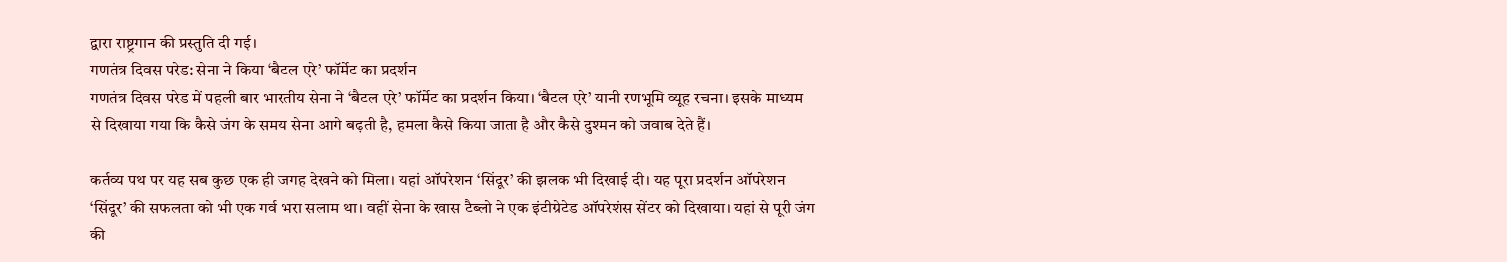द्वारा राष्ट्रगान की प्रस्तुति दी गई।
गणतंत्र दिवस परेड: सेना ने किया ‘बैटल एरे’ फॉर्मेट का प्रदर्शन
गणतंत्र दिवस परेड में पहली बार भारतीय सेना ने ‘बैटल एरे’ फॉर्मेट का प्रदर्शन किया। ‘बैटल एरे’ यानी रणभूमि व्यूह रचना। इसके माध्यम से दिखाया गया कि कैसे जंग के समय सेना आगे बढ़ती है, हमला कैसे किया जाता है और कैसे दुश्मन को जवाब देते हैं।

कर्तव्य पथ पर यह सब कुछ एक ही जगह देखने को मिला। यहां ऑपरेशन ‘सिंदूर’ की झलक भी दिखाई दी। यह पूरा प्रदर्शन ऑपरेशन ‘सिंदूर’ की सफलता को भी एक गर्व भरा सलाम था। वहीं सेना के खास टैब्लो ने एक इंटीग्रेटेड ऑपरेशंस सेंटर को दिखाया। यहां से पूरी जंग की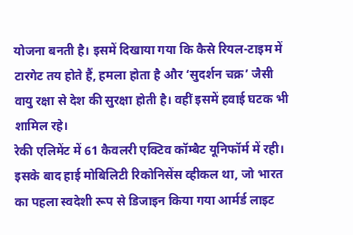योजना बनती है। इसमें दिखाया गया कि कैसे रियल-टाइम में टारगेट तय होते हैं, हमला होता है और ‘सुदर्शन चक्र’ जैसी वायु रक्षा से देश की सुरक्षा होती है। वहीं इसमें हवाई घटक भी शामिल रहे।
रेकी एलिमेंट में 61 कैवलरी एक्टिव कॉम्बैट यूनिफॉर्म में रही। इसके बाद हाई मोबिलिटी रिकोनिसेंस व्हीकल था, जो भारत का पहला स्वदेशी रूप से डिजाइन किया गया आर्मर्ड लाइट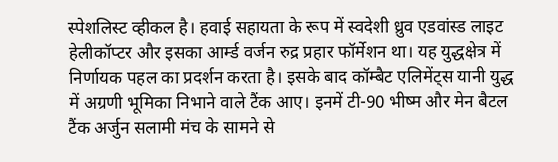स्पेशलिस्ट व्हीकल है। हवाई सहायता के रूप में स्वदेशी ध्रुव एडवांस्ड लाइट हेलीकॉप्टर और इसका आर्म्ड वर्जन रुद्र प्रहार फॉर्मेशन था। यह युद्धक्षेत्र में निर्णायक पहल का प्रदर्शन करता है। इसके बाद कॉम्बैट एलिमेंट्स यानी युद्ध में अग्रणी भूमिका निभाने वाले टैंक आए। इनमें टी-90 भीष्म और मेन बैटल टैंक अर्जुन सलामी मंच के सामने से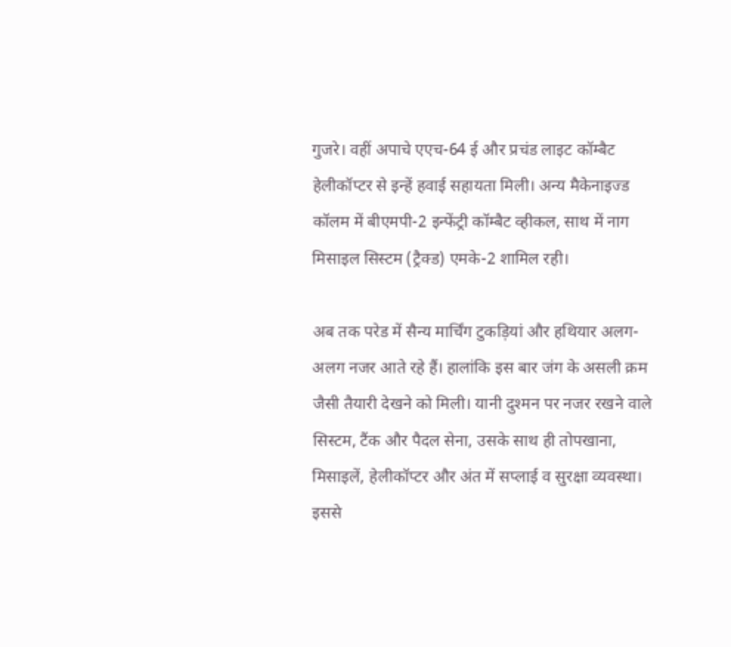गुजरे। वहीं अपाचे एएच-64 ई और प्रचंड लाइट कॉम्बैट हेलीकॉप्टर से इन्हें हवाई सहायता मिली। अन्य मैकेनाइज्ड कॉलम में बीएमपी-2 इन्फेंट्री कॉम्बैट व्हीकल, साथ में नाग मिसाइल सिस्टम (ट्रैक्ड) एमके-2 शामिल रही।

अब तक परेड में सैन्य मार्चिंग टुकड़ियां और हथियार अलग-अलग नजर आते रहे हैं। हालांकि इस बार जंग के असली क्रम जैसी तैयारी देखने को मिली। यानी दुश्मन पर नजर रखने वाले सिस्टम, टैंक और पैदल सेना, उसके साथ ही तोपखाना, मिसाइलें, हेलीकॉप्टर और अंत में सप्लाई व सुरक्षा व्यवस्था। इससे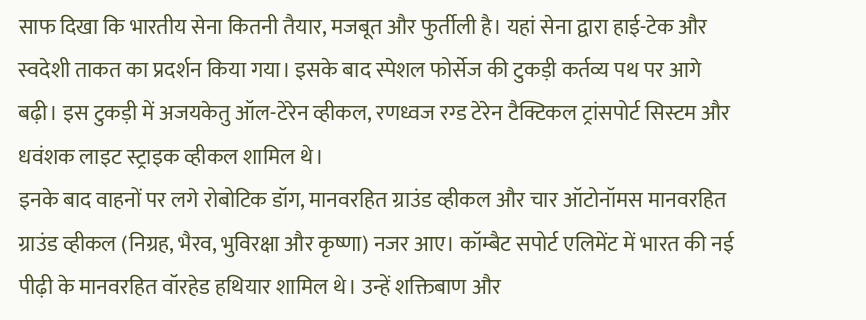साफ दिखा कि भारतीय सेना कितनी तैयार, मजबूत और फुर्तीली है। यहां सेना द्वारा हाई-टेक और स्वदेशी ताकत का प्रदर्शन किया गया। इसके बाद स्पेशल फोर्सेज की टुकड़ी कर्तव्य पथ पर आगे बढ़ी। इस टुकड़ी में अजयकेतु ऑल-टेरेन व्हीकल, रणध्वज रग्ड टेरेन टैक्टिकल ट्रांसपोर्ट सिस्टम और धवंशक लाइट स्ट्राइक व्हीकल शामिल थे।
इनके बाद वाहनों पर लगे रोबोटिक डॉग, मानवरहित ग्राउंड व्हीकल और चार ऑटोनॉमस मानवरहित ग्राउंड व्हीकल (निग्रह, भैरव, भुविरक्षा और कृष्णा) नजर आए। कॉम्बैट सपोर्ट एलिमेंट में भारत की नई पीढ़ी के मानवरहित वॉरहेड हथियार शामिल थे। उन्हें शक्तिबाण और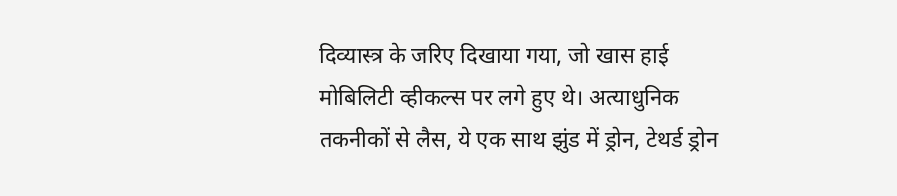दिव्यास्त्र के जरिए दिखाया गया, जो खास हाई मोबिलिटी व्हीकल्स पर लगे हुए थे। अत्याधुनिक तकनीकों से लैस, ये एक साथ झुंड में ड्रोन, टेथर्ड ड्रोन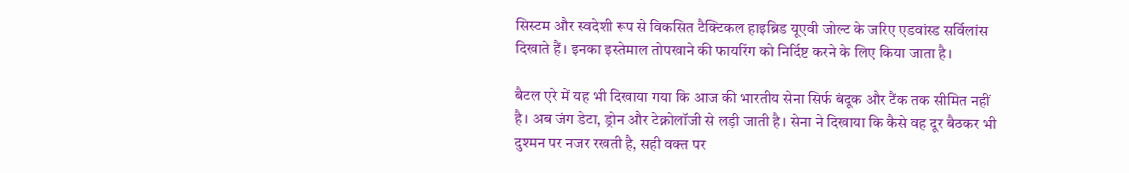सिस्टम और स्वदेशी रूप से विकसित टैक्टिकल हाइब्रिड यूएवी जोल्ट के जरिए एडवांस्ड सर्विलांस दिखाते हैं। इनका इस्तेमाल तोपखाने की फायरिंग को निर्दिष्ट करने के लिए किया जाता है।

बैटल एरे में यह भी दिखाया गया कि आज की भारतीय सेना सिर्फ बंदूक और टैंक तक सीमित नहीं है। अब जंग डेटा, ड्रोन और टेक्नोलॉजी से लड़ी जाती है। सेना ने दिखाया कि कैसे वह दूर बैठकर भी दुश्मन पर नजर रखती है, सही वक्त पर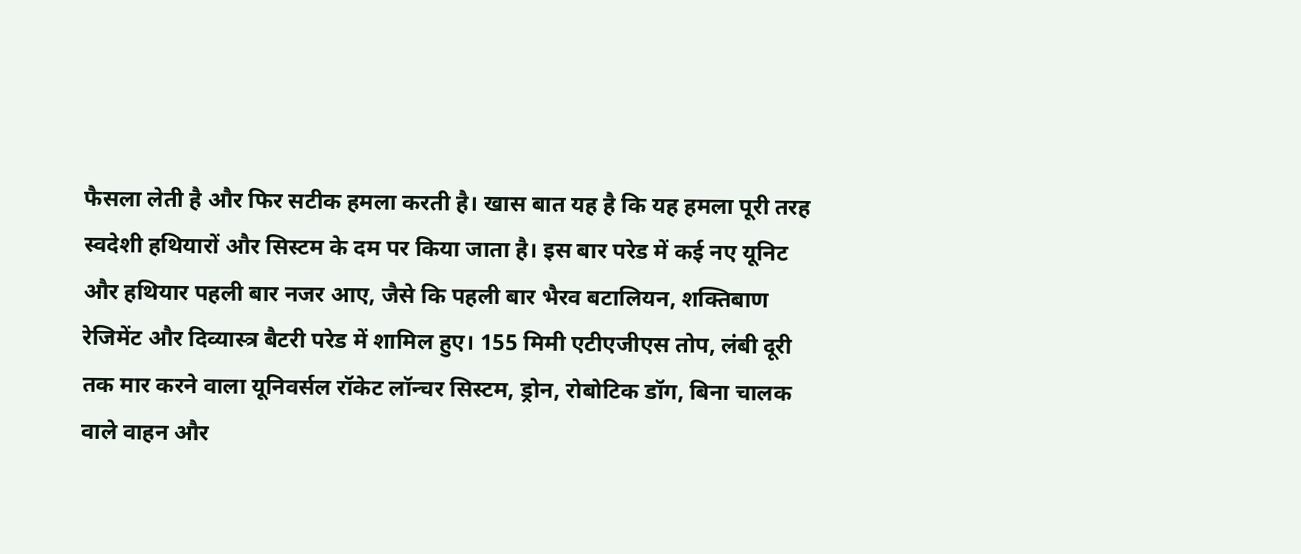फैसला लेती है और फिर सटीक हमला करती है। खास बात यह है कि यह हमला पूरी तरह स्वदेशी हथियारों और सिस्टम के दम पर किया जाता है। इस बार परेड में कई नए यूनिट और हथियार पहली बार नजर आए, जैसे कि पहली बार भैरव बटालियन, शक्तिबाण रेजिमेंट और दिव्यास्त्र बैटरी परेड में शामिल हुए। 155 मिमी एटीएजीएस तोप, लंबी दूरी तक मार करने वाला यूनिवर्सल रॉकेट लॉन्चर सिस्टम, ड्रोन, रोबोटिक डॉग, बिना चालक वाले वाहन और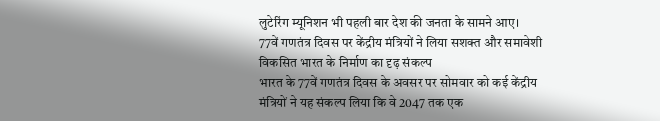लुटेरिंग म्यूनिशन भी पहली बार देश की जनता के सामने आए।
77वें गणतंत्र दिवस पर केंद्रीय मंत्रियों ने लिया सशक्त और समावेशी विकसित भारत के निर्माण का दृढ़ संकल्प
भारत के 77वें गणतंत्र दिवस के अवसर पर सोमवार को कई केंद्रीय मंत्रियों ने यह संकल्प लिया कि वे 2047 तक एक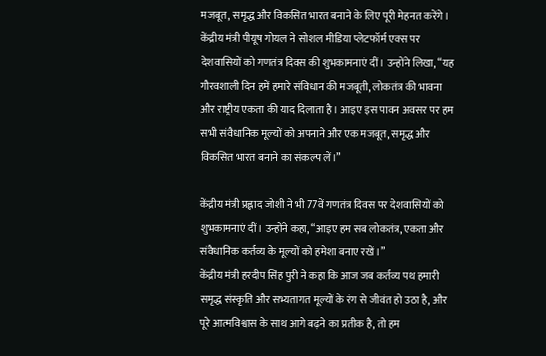मजबूत, समृद्ध और विकसित भारत बनाने के लिए पूरी मेहनत करेंगे।
केंद्रीय मंत्री पीयूष गोयल ने सोशल मीडिया प्लेटफॉर्म एक्स पर देशवासियों को गणतंत्र दिवस की शुभकामनाएं दीं। उन्होंने लिखा, “यह गौरवशाली दिन हमें हमारे संविधान की मजबूती, लोकतंत्र की भावना और राष्ट्रीय एकता की याद दिलाता है। आइए इस पावन अवसर पर हम सभी संवैधानिक मूल्यों को अपनाने और एक मजबूत, समृद्ध और विकसित भारत बनाने का संकल्प लें।”

केंद्रीय मंत्री प्रह्लाद जोशी ने भी 77वें गणतंत्र दिवस पर देशवासियों को शुभकामनाएं दीं। उन्होंने कहा, “आइए हम सब लोकतंत्र, एकता और संवैधानिक कर्तव्य के मूल्यों को हमेशा बनाए रखें।”
केंद्रीय मंत्री हरदीप सिंह पुरी ने कहा कि आज जब कर्तव्य पथ हमारी समृद्ध संस्कृति और सभ्यतागत मूल्यों के रंग से जीवंत हो उठा है, और पूरे आत्मविश्वास के साथ आगे बढ़ने का प्रतीक है, तो हम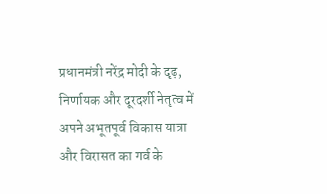प्रधानमंत्री नरेंद्र मोदी के दृढ़, निर्णायक और दूरदर्शी नेतृत्व में अपने अभूतपूर्व विकास यात्रा और विरासत का गर्व के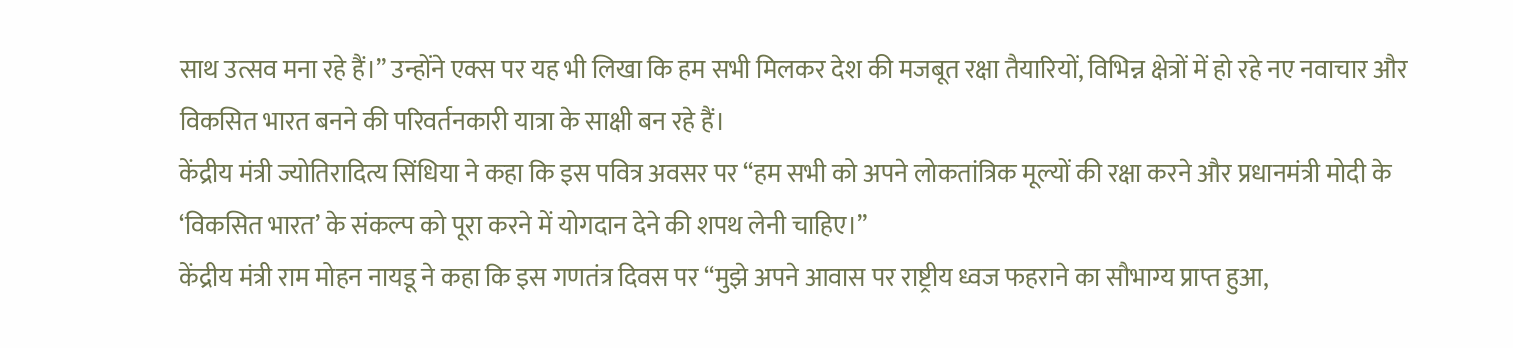साथ उत्सव मना रहे हैं।” उन्होंने एक्स पर यह भी लिखा कि हम सभी मिलकर देश की मजबूत रक्षा तैयारियों, विभिन्न क्षेत्रों में हो रहे नए नवाचार और विकसित भारत बनने की परिवर्तनकारी यात्रा के साक्षी बन रहे हैं।
केंद्रीय मंत्री ज्योतिरादित्य सिंधिया ने कहा कि इस पवित्र अवसर पर “हम सभी को अपने लोकतांत्रिक मूल्यों की रक्षा करने और प्रधानमंत्री मोदी के ‘विकसित भारत’ के संकल्प को पूरा करने में योगदान देने की शपथ लेनी चाहिए।”
केंद्रीय मंत्री राम मोहन नायडू ने कहा कि इस गणतंत्र दिवस पर “मुझे अपने आवास पर राष्ट्रीय ध्वज फहराने का सौभाग्य प्राप्त हुआ,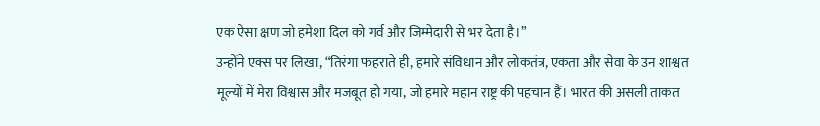एक ऐसा क्षण जो हमेशा दिल को गर्व और जिम्मेदारी से भर देता है।”
उन्होंने एक्स पर लिखा, “तिरंगा फहराते ही, हमारे संविधान और लोकतंत्र, एकता और सेवा के उन शाश्वत मूल्यों में मेरा विश्वास और मजबूत हो गया, जो हमारे महान राष्ट्र की पहचान हैं। भारत की असली ताकत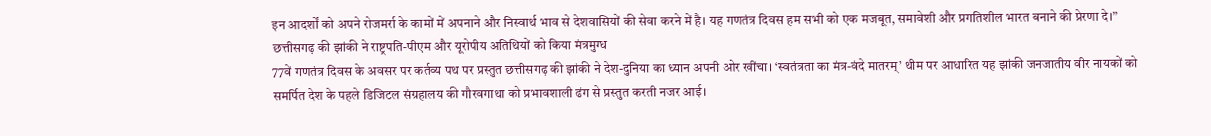इन आदर्शों को अपने रोजमर्रा के कामों में अपनाने और निस्वार्थ भाव से देशवासियों की सेवा करने में है। यह गणतंत्र दिवस हम सभी को एक मजबूत, समावेशी और प्रगतिशील भारत बनाने की प्रेरणा दे।”
छत्तीसगढ़ की झांकी ने राष्ट्रपति-पीएम और यूरोपीय अतिथियों को किया मंत्रमुग्ध
77वें गणतंत्र दिवस के अवसर पर कर्तव्य पथ पर प्रस्तुत छत्तीसगढ़ की झांकी ने देश-दुनिया का ध्यान अपनी ओर खींचा। ‘स्वतंत्रता का मंत्र-वंदे मातरम्’ थीम पर आधारित यह झांकी जनजातीय वीर नायकों को समर्पित देश के पहले डिजिटल संग्रहालय की गौरवगाथा को प्रभावशाली ढंग से प्रस्तुत करती नजर आई।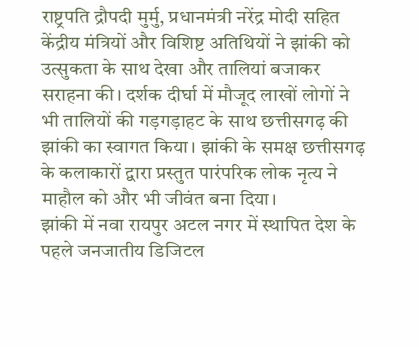राष्ट्रपति द्रौपदी मुर्मु, प्रधानमंत्री नरेंद्र मोदी सहित केंद्रीय मंत्रियों और विशिष्ट अतिथियों ने झांकी को उत्सुकता के साथ देखा और तालियां बजाकर सराहना की। दर्शक दीर्घा में मौजूद लाखों लोगों ने भी तालियों की गड़गड़ाहट के साथ छत्तीसगढ़ की झांकी का स्वागत किया। झांकी के समक्ष छत्तीसगढ़ के कलाकारों द्वारा प्रस्तुत पारंपरिक लोक नृत्य ने माहौल को और भी जीवंत बना दिया।
झांकी में नवा रायपुर अटल नगर में स्थापित देश के पहले जनजातीय डिजिटल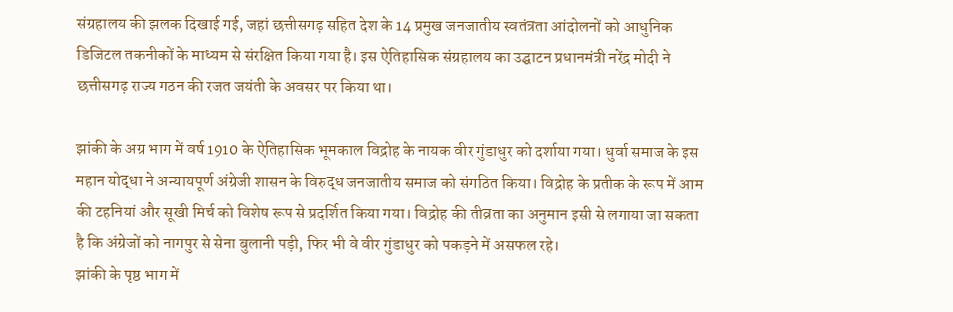संग्रहालय की झलक दिखाई गई, जहां छत्तीसगढ़ सहित देश के 14 प्रमुख जनजातीय स्वतंत्रता आंदोलनों को आधुनिक डिजिटल तकनीकों के माध्यम से संरक्षित किया गया है। इस ऐतिहासिक संग्रहालय का उद्घाटन प्रधानमंत्री नरेंद्र मोदी ने छत्तीसगढ़ राज्य गठन की रजत जयंती के अवसर पर किया था।

झांकी के अग्र भाग में वर्ष 1910 के ऐतिहासिक भूमकाल विद्रोह के नायक वीर गुंडाधुर को दर्शाया गया। धुर्वा समाज के इस महान योद्धा ने अन्यायपूर्ण अंग्रेजी शासन के विरुद्ध जनजातीय समाज को संगठित किया। विद्रोह के प्रतीक के रूप में आम की टहनियां और सूखी मिर्च को विशेष रूप से प्रदर्शित किया गया। विद्रोह की तीव्रता का अनुमान इसी से लगाया जा सकता है कि अंग्रेजों को नागपुर से सेना बुलानी पड़ी, फिर भी वे वीर गुंडाधुर को पकड़ने में असफल रहे।
झांकी के पृष्ठ भाग में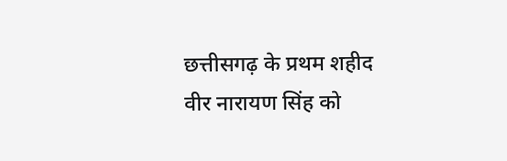छत्तीसगढ़ के प्रथम शहीद वीर नारायण सिंह को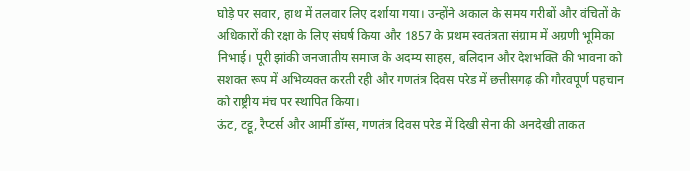घोड़े पर सवार, हाथ में तलवार लिए दर्शाया गया। उन्होंने अकाल के समय गरीबों और वंचितों के अधिकारों की रक्षा के लिए संघर्ष किया और 1857 के प्रथम स्वतंत्रता संग्राम में अग्रणी भूमिका निभाई। पूरी झांकी जनजातीय समाज के अदम्य साहस, बलिदान और देशभक्ति की भावना को सशक्त रूप में अभिव्यक्त करती रही और गणतंत्र दिवस परेड में छत्तीसगढ़ की गौरवपूर्ण पहचान को राष्ट्रीय मंच पर स्थापित किया।
ऊंट, टट्टू, रैप्टर्स और आर्मी डॉग्स, गणतंत्र दिवस परेड में दिखी सेना की अनदेखी ताकत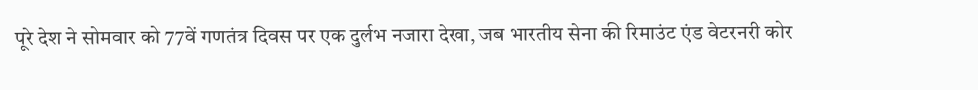पूरे देश ने सोमवार को 77वें गणतंत्र दिवस पर एक दुर्लभ नजारा देखा, जब भारतीय सेना की रिमाउंट एंड वेटरनरी कोर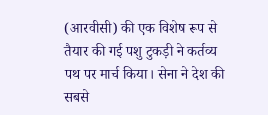(आरवीसी) की एक विशेष रूप से तैयार की गई पशु टुकड़ी ने कर्तव्य पथ पर मार्च किया। सेना ने देश की सबसे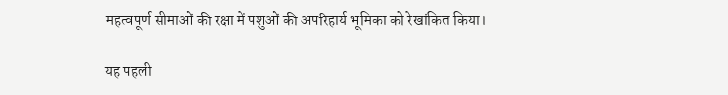महत्वपूर्ण सीमाओं की रक्षा में पशुओं की अपरिहार्य भूमिका को रेखांकित किया।

यह पहली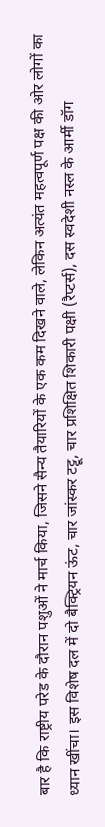बार है कि राष्ट्रीय परेड के दौरान पशुओं ने मार्च किया, जिसने सैन्य तैयारियों के एक कम दिखने वाले, लेकिन अत्यंत महत्वपूर्ण पक्ष की ओर लोगों का ध्यान खींचा। इस विशेष दल में दो बैक्ट्रियन ऊंट, चार जांस्कर टट्टू, चार प्रशिक्षित शिकारी पक्षी (रैप्टर्स), दस स्वदेशी नस्ल के आर्मी डॉग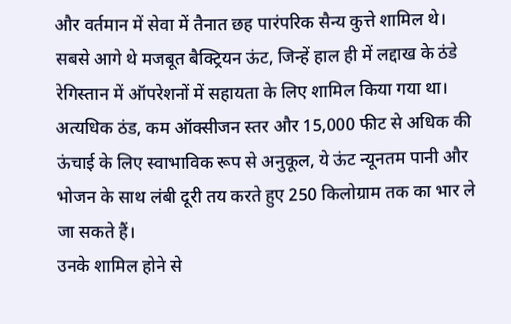और वर्तमान में सेवा में तैनात छह पारंपरिक सैन्य कुत्ते शामिल थे।
सबसे आगे थे मजबूत बैक्ट्रियन ऊंट, जिन्हें हाल ही में लद्दाख के ठंडे रेगिस्तान में ऑपरेशनों में सहायता के लिए शामिल किया गया था। अत्यधिक ठंड, कम ऑक्सीजन स्तर और 15,000 फीट से अधिक की ऊंचाई के लिए स्वाभाविक रूप से अनुकूल, ये ऊंट न्यूनतम पानी और भोजन के साथ लंबी दूरी तय करते हुए 250 किलोग्राम तक का भार ले जा सकते हैं।
उनके शामिल होने से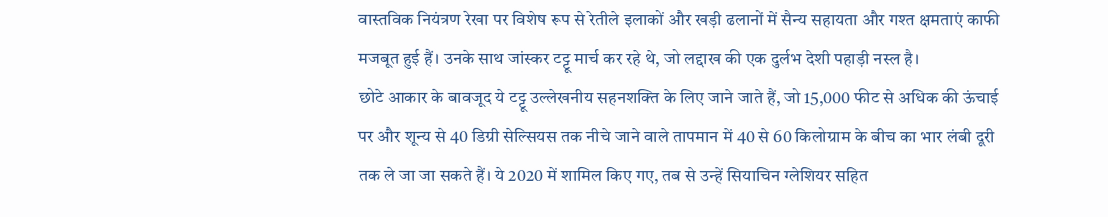वास्तविक नियंत्रण रेखा पर विशेष रूप से रेतीले इलाकों और खड़ी ढलानों में सैन्य सहायता और गश्त क्षमताएं काफी मजबूत हुई हैं। उनके साथ जांस्कर टट्टू मार्च कर रहे थे, जो लद्दाख की एक दुर्लभ देशी पहाड़ी नस्ल है।
छोटे आकार के बावजूद ये टट्टू उल्लेखनीय सहनशक्ति के लिए जाने जाते हैं, जो 15,000 फीट से अधिक की ऊंचाई पर और शून्य से 40 डिग्री सेल्सियस तक नीचे जाने वाले तापमान में 40 से 60 किलोग्राम के बीच का भार लंबी दूरी तक ले जा जा सकते हैं। ये 2020 में शामिल किए गए, तब से उन्हें सियाचिन ग्लेशियर सहित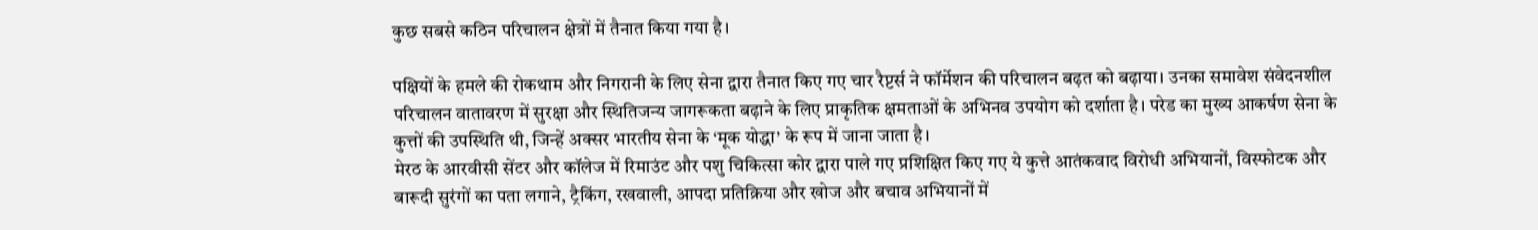कुछ सबसे कठिन परिचालन क्षेत्रों में तैनात किया गया है।

पक्षियों के हमले की रोकथाम और निगरानी के लिए सेना द्वारा तैनात किए गए चार रैप्टर्स ने फॉर्मेशन की परिचालन बढ़त को बढ़ाया। उनका समावेश संवेदनशील परिचालन वातावरण में सुरक्षा और स्थितिजन्य जागरूकता बढ़ाने के लिए प्राकृतिक क्षमताओं के अभिनव उपयोग को दर्शाता है। परेड का मुख्य आकर्षण सेना के कुत्तों की उपस्थिति थी, जिन्हें अक्सर भारतीय सेना के ‘मूक योद्धा’ के रूप में जाना जाता है।
मेरठ के आरवीसी सेंटर और कॉलेज में रिमाउंट और पशु चिकित्सा कोर द्वारा पाले गए प्रशिक्षित किए गए ये कुत्ते आतंकवाद विरोधी अभियानों, विस्फोटक और बारूदी सुरंगों का पता लगाने, ट्रैकिंग, रखवाली, आपदा प्रतिक्रिया और खोज और बचाव अभियानों में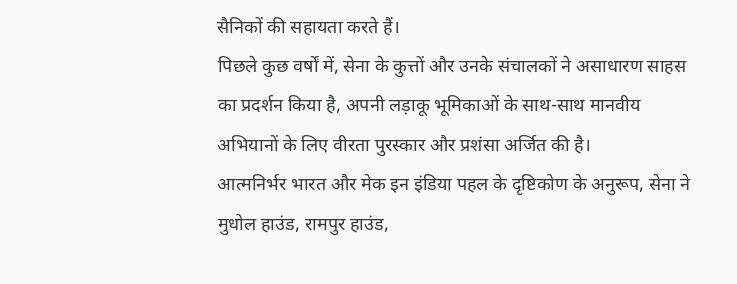सैनिकों की सहायता करते हैं।
पिछले कुछ वर्षों में, सेना के कुत्तों और उनके संचालकों ने असाधारण साहस का प्रदर्शन किया है, अपनी लड़ाकू भूमिकाओं के साथ-साथ मानवीय अभियानों के लिए वीरता पुरस्कार और प्रशंसा अर्जित की है।
आत्मनिर्भर भारत और मेक इन इंडिया पहल के दृष्टिकोण के अनुरूप, सेना ने मुधोल हाउंड, रामपुर हाउंड,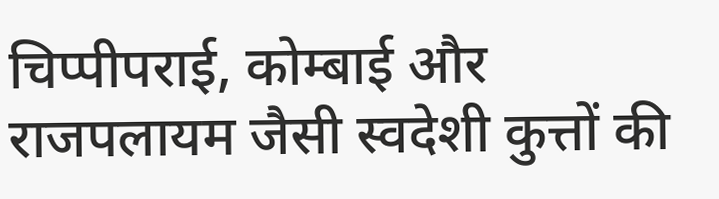चिप्पीपराई, कोम्बाई और राजपलायम जैसी स्वदेशी कुत्तों की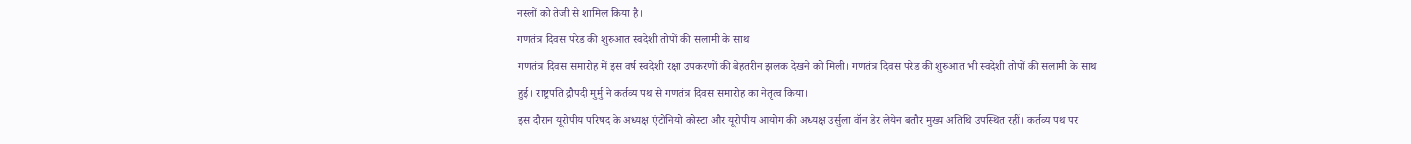नस्लों को तेजी से शामिल किया है।
गणतंत्र दिवस परेड की शुरुआत स्वदेशी तोपों की सलामी के साथ
गणतंत्र दिवस समारोह में इस वर्ष स्वदेशी रक्षा उपकरणों की बेहतरीन झलक देखने को मिली। गणतंत्र दिवस परेड की शुरुआत भी स्वदेशी तोपों की सलामी के साथ हुई। राष्ट्रपति द्रौपदी मुर्मु ने कर्तव्य पथ से गणतंत्र दिवस समारोह का नेतृत्व किया।
इस दौरान यूरोपीय परिषद के अध्यक्ष एंटोनियो कोस्टा और यूरोपीय आयोग की अध्यक्ष उर्सुला वॉन डेर लेयेन बतौर मुख्य अतिथि उपस्थित रहीं। कर्तव्य पथ पर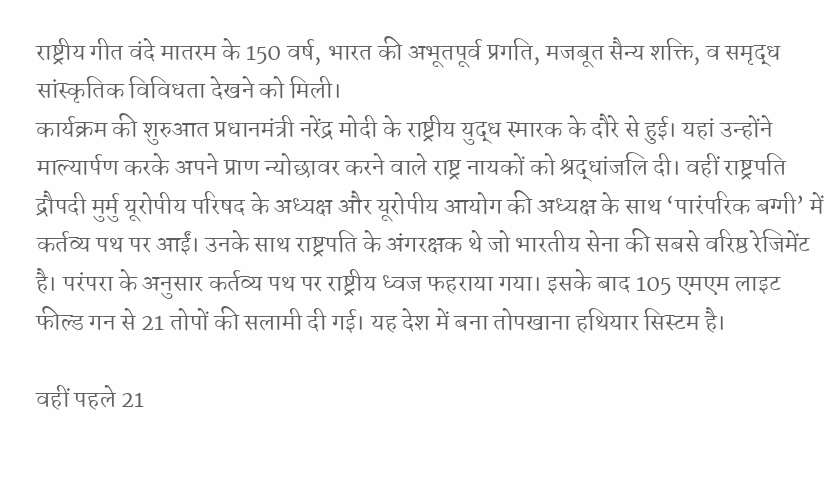राष्ट्रीय गीत वंदे मातरम के 150 वर्ष, भारत की अभूतपूर्व प्रगति, मजबूत सैन्य शक्ति, व समृद्ध सांस्कृतिक विविधता देखने को मिली।
कार्यक्रम की शुरुआत प्रधानमंत्री नरेंद्र मोदी के राष्ट्रीय युद्ध स्मारक के दौरे से हुई। यहां उन्होंने माल्यार्पण करके अपने प्राण न्योछावर करने वाले राष्ट्र नायकों को श्रद्धांजलि दी। वहीं राष्ट्रपति द्रौपदी मुर्मु यूरोपीय परिषद के अध्यक्ष और यूरोपीय आयोग की अध्यक्ष के साथ ‘पारंपरिक बग्गी’ में कर्तव्य पथ पर आईं। उनके साथ राष्ट्रपति के अंगरक्षक थे जो भारतीय सेना की सबसे वरिष्ठ रेजिमेंट है। परंपरा के अनुसार कर्तव्य पथ पर राष्ट्रीय ध्वज फहराया गया। इसके बाद 105 एमएम लाइट फील्ड गन से 21 तोपों की सलामी दी गई। यह देश में बना तोपखाना हथियार सिस्टम है।

वहीं पहले 21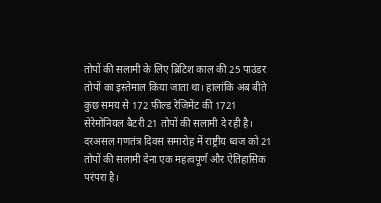तोपों की सलामी के लिए ब्रिटिश काल की 25 पाउंडर तोपों का इस्तेमाल किया जाता था। हालांकि अब बीते कुछ समय से 172 फील्ड रेजिमेंट की 1721 सेरेमोनियल बैटरी 21 तोपों की सलामी दे रही है। दरअसल गणतंत्र दिवस समारोह में राष्ट्रीय ध्वज को 21 तोपों की सलामी देना एक महत्वपूर्ण और ऐतिहासिक परंपरा है।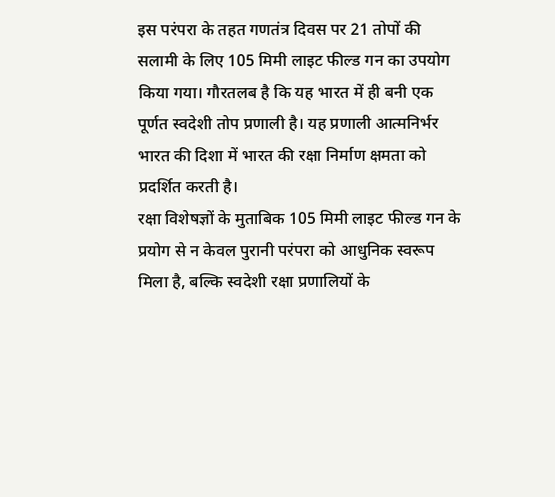इस परंपरा के तहत गणतंत्र दिवस पर 21 तोपों की सलामी के लिए 105 मिमी लाइट फील्ड गन का उपयोग किया गया। गौरतलब है कि यह भारत में ही बनी एक पूर्णत स्वदेशी तोप प्रणाली है। यह प्रणाली आत्मनिर्भर भारत की दिशा में भारत की रक्षा निर्माण क्षमता को प्रदर्शित करती है।
रक्षा विशेषज्ञों के मुताबिक 105 मिमी लाइट फील्ड गन के प्रयोग से न केवल पुरानी परंपरा को आधुनिक स्वरूप मिला है, बल्कि स्वदेशी रक्षा प्रणालियों के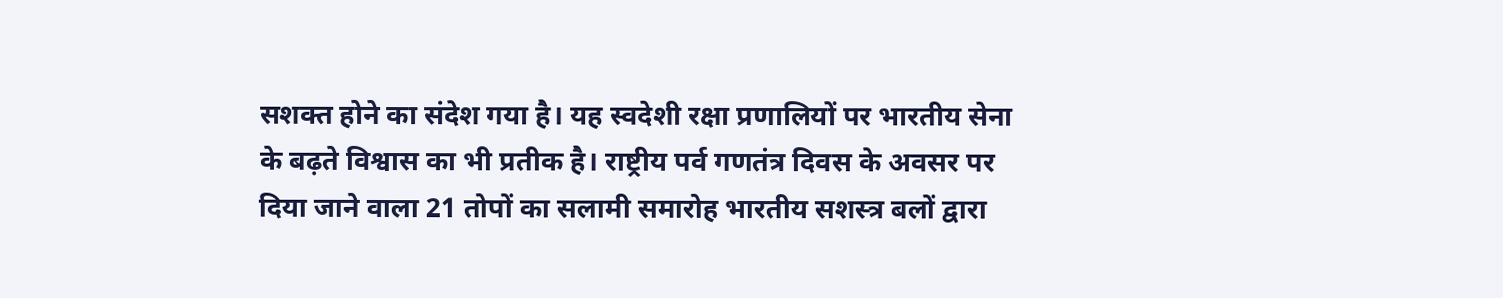सशक्त होने का संदेश गया है। यह स्वदेशी रक्षा प्रणालियों पर भारतीय सेना के बढ़ते विश्वास का भी प्रतीक है। राष्ट्रीय पर्व गणतंत्र दिवस के अवसर पर दिया जाने वाला 21 तोपों का सलामी समारोह भारतीय सशस्त्र बलों द्वारा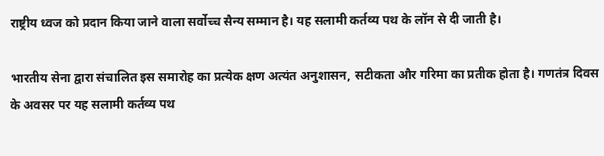राष्ट्रीय ध्वज को प्रदान किया जाने वाला सर्वोच्च सैन्य सम्मान है। यह सलामी कर्तव्य पथ के लॉन से दी जाती है।

भारतीय सेना द्वारा संचालित इस समारोह का प्रत्येक क्षण अत्यंत अनुशासन, सटीकता और गरिमा का प्रतीक होता है। गणतंत्र दिवस के अवसर पर यह सलामी कर्तव्य पथ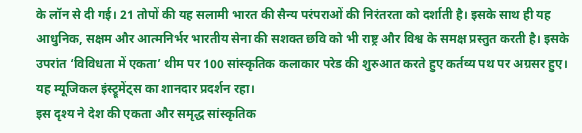के लॉन से दी गई। 21 तोपों की यह सलामी भारत की सैन्य परंपराओं की निरंतरता को दर्शाती है। इसके साथ ही यह आधुनिक, सक्षम और आत्मनिर्भर भारतीय सेना की सशक्त छवि को भी राष्ट्र और विश्व के समक्ष प्रस्तुत करती है। इसके उपरांत ‘विविधता में एकता’ थीम पर 100 सांस्कृतिक कलाकार परेड की शुरुआत करते हुए कर्तव्य पथ पर अग्रसर हुए। यह म्यूजिकल इंस्ट्रूमेंट्स का शानदार प्रदर्शन रहा।
इस दृश्य ने देश की एकता और समृद्ध सांस्कृतिक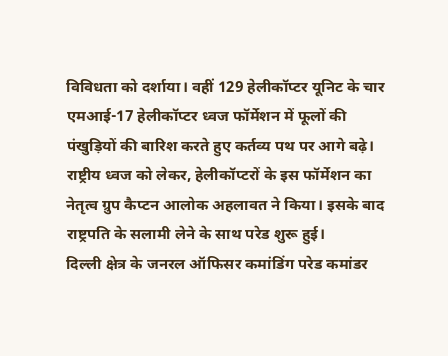विविधता को दर्शाया। वहीं 129 हेलीकॉप्टर यूनिट के चार एमआई-17 हेलीकॉप्टर ध्वज फॉर्मेशन में फूलों की पंखुड़ियों की बारिश करते हुए कर्तव्य पथ पर आगे बढ़े। राष्ट्रीय ध्वज को लेकर, हेलीकॉप्टरों के इस फॉर्मेशन का नेतृत्व ग्रुप कैप्टन आलोक अहलावत ने किया। इसके बाद राष्ट्रपति के सलामी लेने के साथ परेड शुरू हुई।
दिल्ली क्षेत्र के जनरल ऑफिसर कमांडिंग परेड कमांडर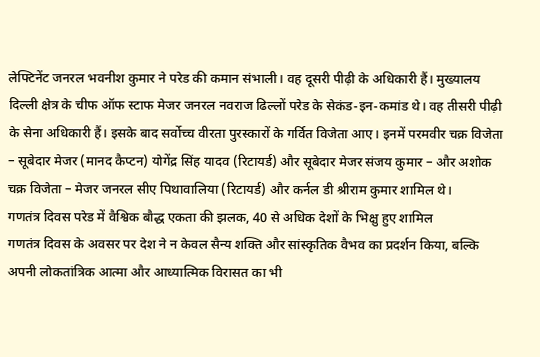लेफ्टिनेंट जनरल भवनीश कुमार ने परेड की कमान संभाली। वह दूसरी पीढ़ी के अधिकारी हैं। मुख्यालय दिल्ली क्षेत्र के चीफ ऑफ स्टाफ मेजर जनरल नवराज ढिल्लों परेड के सेकंड-इन-कमांड थे। वह तीसरी पीढ़ी के सेना अधिकारी हैं। इसके बाद सर्वोच्च वीरता पुरस्कारों के गर्वित विजेता आए। इनमें परमवीर चक्र विजेता – सूबेदार मेजर (मानद कैप्टन) योगेंद्र सिंह यादव (रिटायर्ड) और सूबेदार मेजर संजय कुमार – और अशोक चक्र विजेता – मेजर जनरल सीए पिथावालिया (रिटायर्ड) और कर्नल डी श्रीराम कुमार शामिल थे।
गणतंत्र दिवस परेड में वैश्विक बौद्ध एकता की झलक, 40 से अधिक देशों के भिक्षु हुए शामिल
गणतंत्र दिवस के अवसर पर देश ने न केवल सैन्य शक्ति और सांस्कृतिक वैभव का प्रदर्शन किया, बल्कि अपनी लोकतांत्रिक आत्मा और आध्यात्मिक विरासत का भी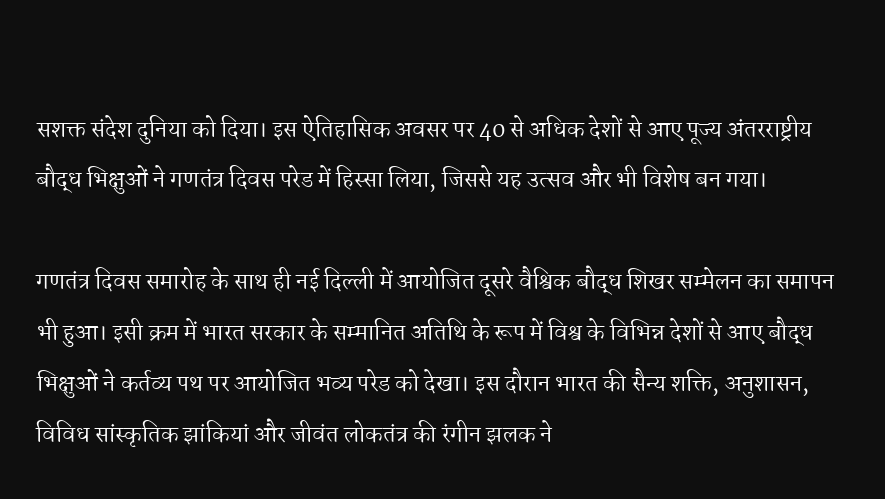सशक्त संदेश दुनिया को दिया। इस ऐतिहासिक अवसर पर 40 से अधिक देशों से आए पूज्य अंतरराष्ट्रीय बौद्ध भिक्षुओं ने गणतंत्र दिवस परेड में हिस्सा लिया, जिससे यह उत्सव और भी विशेष बन गया।

गणतंत्र दिवस समारोह के साथ ही नई दिल्ली में आयोजित दूसरे वैश्विक बौद्ध शिखर सम्मेलन का समापन भी हुआ। इसी क्रम में भारत सरकार के सम्मानित अतिथि के रूप में विश्व के विभिन्न देशों से आए बौद्ध भिक्षुओं ने कर्तव्य पथ पर आयोजित भव्य परेड को देखा। इस दौरान भारत की सैन्य शक्ति, अनुशासन, विविध सांस्कृतिक झांकियां और जीवंत लोकतंत्र की रंगीन झलक ने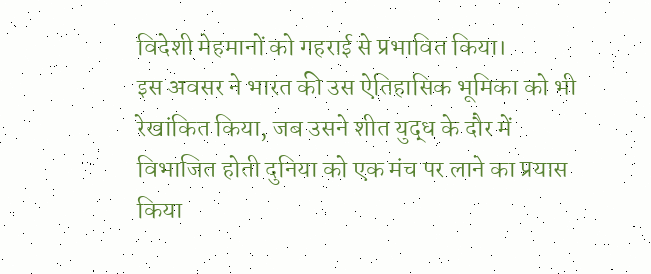विदेशी मेहमानों को गहराई से प्रभावित किया।
इस अवसर ने भारत की उस ऐतिहासिक भूमिका को भी रेखांकित किया, जब उसने शीत युद्ध के दौर में विभाजित होती दुनिया को एक मंच पर लाने का प्रयास किया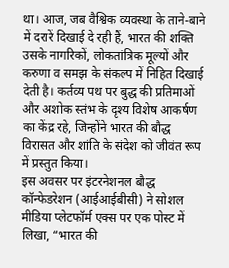था। आज, जब वैश्विक व्यवस्था के ताने-बाने में दरारें दिखाई दे रही हैं, भारत की शक्ति उसके नागरिकों, लोकतांत्रिक मूल्यों और करुणा व समझ के संकल्प में निहित दिखाई देती है। कर्तव्य पथ पर बुद्ध की प्रतिमाओं और अशोक स्तंभ के दृश्य विशेष आकर्षण का केंद्र रहे, जिन्होंने भारत की बौद्ध विरासत और शांति के संदेश को जीवंत रूप में प्रस्तुत किया।
इस अवसर पर इंटरनेशनल बौद्ध कॉन्फेडरेशन (आईआईबीसी) ने सोशल मीडिया प्लेटफॉर्म एक्स पर एक पोस्ट में लिखा, “भारत की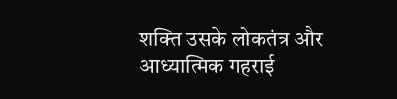शक्ति उसके लोकतंत्र और आध्यात्मिक गहराई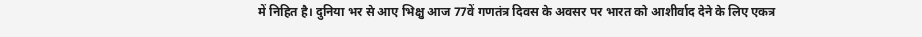में निहित है। दुनिया भर से आए भिक्षु आज 77वें गणतंत्र दिवस के अवसर पर भारत को आशीर्वाद देने के लिए एकत्र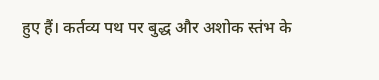हुए हैं। कर्तव्य पथ पर बुद्ध और अशोक स्तंभ के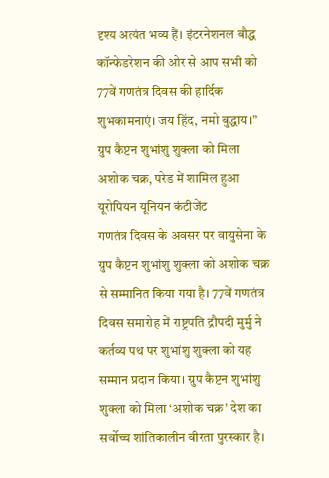दृश्य अत्यंत भव्य हैं। इंटरनेशनल बौद्ध कॉन्फेडरेशन की ओर से आप सभी को 77वें गणतंत्र दिवस की हार्दिक शुभकामनाएं। जय हिंद, नमो बुद्धाय।”
ग्रुप कैप्टन शुभांशु शुक्ला को मिला अशोक चक्र, परेड में शामिल हुआ यूरोपियन यूनियन कंटीजेंट
गणतंत्र दिवस के अवसर पर वायुसेना के ग्रुप कैप्टन शुभांशु शुक्ला को अशोक चक्र से सम्मानित किया गया है। 77वें गणतंत्र दिवस समारोह में राष्ट्रपति द्रौपदी मुर्मु ने कर्तव्य पथ पर शुभांशु शुक्ला को यह सम्मान प्रदान किया। ग्रुप कैप्टन शुभांशु शुक्ला को मिला ‘अशोक चक्र’ देश का सर्वोच्च शांतिकालीन वीरता पुरस्कार है।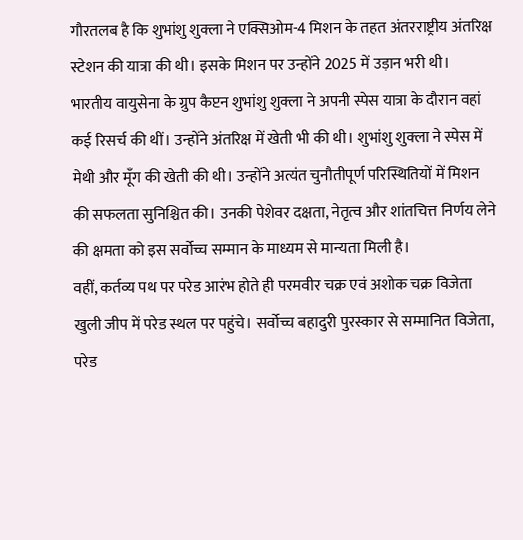गौरतलब है कि शुभांशु शुक्ला ने एक्सिओम-4 मिशन के तहत अंतरराष्ट्रीय अंतरिक्ष स्टेशन की यात्रा की थी। इसके मिशन पर उन्होंने 2025 में उड़ान भरी थी। भारतीय वायुसेना के ग्रुप कैप्टन शुभांशु शुक्ला ने अपनी स्पेस यात्रा के दौरान वहां कई रिसर्च की थीं। उन्होंने अंतरिक्ष में खेती भी की थी। शुभांशु शुक्ला ने स्पेस में मेथी और मूँग की खेती की थी। उन्होंने अत्यंत चुनौतीपूर्ण परिस्थितियों में मिशन की सफलता सुनिश्चित की। उनकी पेशेवर दक्षता, नेतृत्व और शांतचित्त निर्णय लेने की क्षमता को इस सर्वोच्च सम्मान के माध्यम से मान्यता मिली है।
वहीं, कर्तव्य पथ पर परेड आरंभ होते ही परमवीर चक्र एवं अशोक चक्र विजेता खुली जीप में परेड स्थल पर पहुंचे। सर्वोच्च बहादुरी पुरस्कार से सम्मानित विजेता, परेड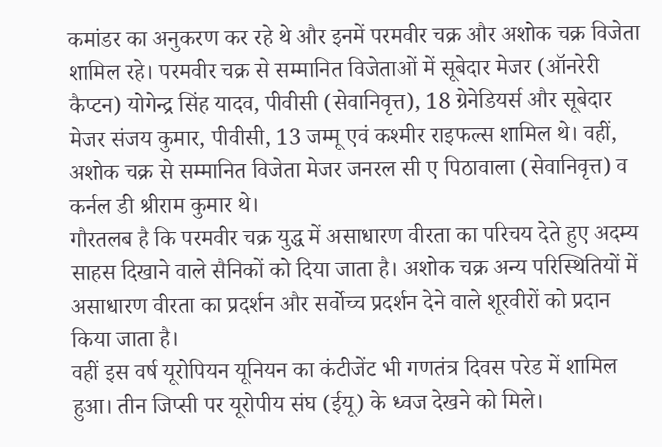कमांडर का अनुकरण कर रहे थे और इनमें परमवीर चक्र और अशोक चक्र विजेता शामिल रहे। परमवीर चक्र से सम्मानित विजेताओं में सूबेदार मेजर (ऑनरेरी कैप्टन) योगेन्द्र सिंह यादव, पीवीसी (सेवानिवृत्त), 18 ग्रेनेडियर्स और सूबेदार मेजर संजय कुमार, पीवीसी, 13 जम्मू एवं कश्मीर राइफल्स शामिल थे। वहीं, अशोक चक्र से सम्मानित विजेता मेजर जनरल सी ए पिठावाला (सेवानिवृत्त) व कर्नल डी श्रीराम कुमार थे।
गौरतलब है कि परमवीर चक्र युद्ध में असाधारण वीरता का परिचय देते हुए अदम्य साहस दिखाने वाले सैनिकों को दिया जाता है। अशोक चक्र अन्य परिस्थितियों में असाधारण वीरता का प्रदर्शन और सर्वोच्च प्रदर्शन देने वाले शूरवीरों को प्रदान किया जाता है।
वहीं इस वर्ष यूरोपियन यूनियन का कंटीजेंट भी गणतंत्र दिवस परेड में शामिल हुआ। तीन जिप्सी पर यूरोपीय संघ (ईयू) के ध्वज देखने को मिले।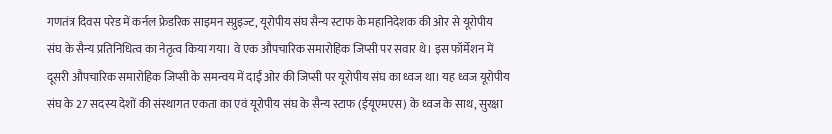गणतंत्र दिवस परेड में कर्नल फ्रेडरिक साइमन स्प्रुइज्ट, यूरोपीय संघ सैन्य स्टाफ के महानिदेशक की ओर से यूरोपीय संघ के सैन्य प्रतिनिधित्व का नेतृत्व किया गया। वे एक औपचारिक समारोहिक जिप्सी पर सवार थे। इस फॉर्मेशन में दूसरी औपचारिक समारोहिक जिप्सी के समन्वय में दाईं ओर की जिप्सी पर यूरोपीय संघ का ध्वज था। यह ध्वज यूरोपीय संघ के 27 सदस्य देशों की संस्थागत एकता का एवं यूरोपीय संघ के सैन्य स्टाफ (ईयूएमएस) के ध्वज के साथ, सुरक्षा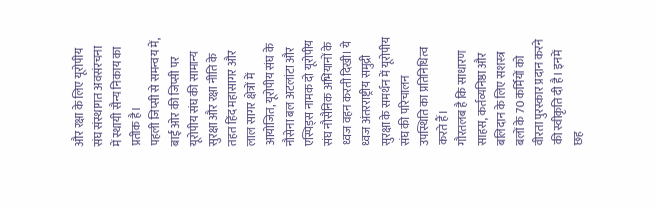और रक्षा के लिए यूरोपीय संघ संस्थागत अवसंरचना में स्थायी सैन्य निकाय का प्रतीक है।
पहली जिप्सी से समन्वय में, बाईं ओर की जिप्सी पर यूरोपीय संघ की सामान्य सुरक्षा और रक्षा नीति के तहत हिंद महासागर और लाल सागर क्षेत्रों में आयोजित, यूरोपीय संघ के नौसेना बल अटलांटा और एस्पिड्स नामक दो यूरोपीय संघ नौसैनिक अभियानों के ध्वज वहन करती दिखी। ये ध्वज अंतरराष्ट्रीय समुद्री सुरक्षा के समर्थन में यूरोपीय संघ की परिचालन उपस्थिति का प्रतिनिधित्व करते हैं।
गौरतलब है कि साधारण साहस, कर्तव्यनिष्ठा और बलिदान के लिए सशस्त्र बलों के 70 कर्मियों को वीरता पुरस्कार प्रदान करने की स्वीकृति दी है। इनमें छह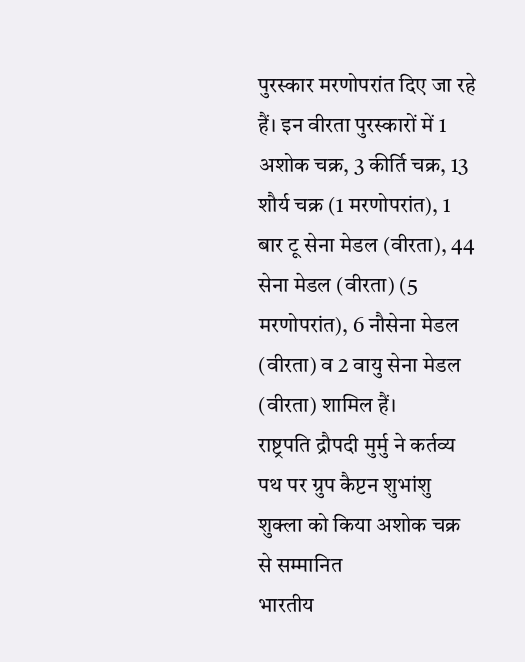पुरस्कार मरणोपरांत दिए जा रहे हैं। इन वीरता पुरस्कारों में 1 अशोक चक्र, 3 कीर्ति चक्र, 13 शौर्य चक्र (1 मरणोपरांत), 1 बार टू सेना मेडल (वीरता), 44 सेना मेडल (वीरता) (5 मरणोपरांत), 6 नौसेना मेडल (वीरता) व 2 वायु सेना मेडल (वीरता) शामिल हैं।
राष्ट्रपति द्रौपदी मुर्मु ने कर्तव्य पथ पर ग्रुप कैप्टन शुभांशु शुक्ला को किया अशोक चक्र से सम्मानित
भारतीय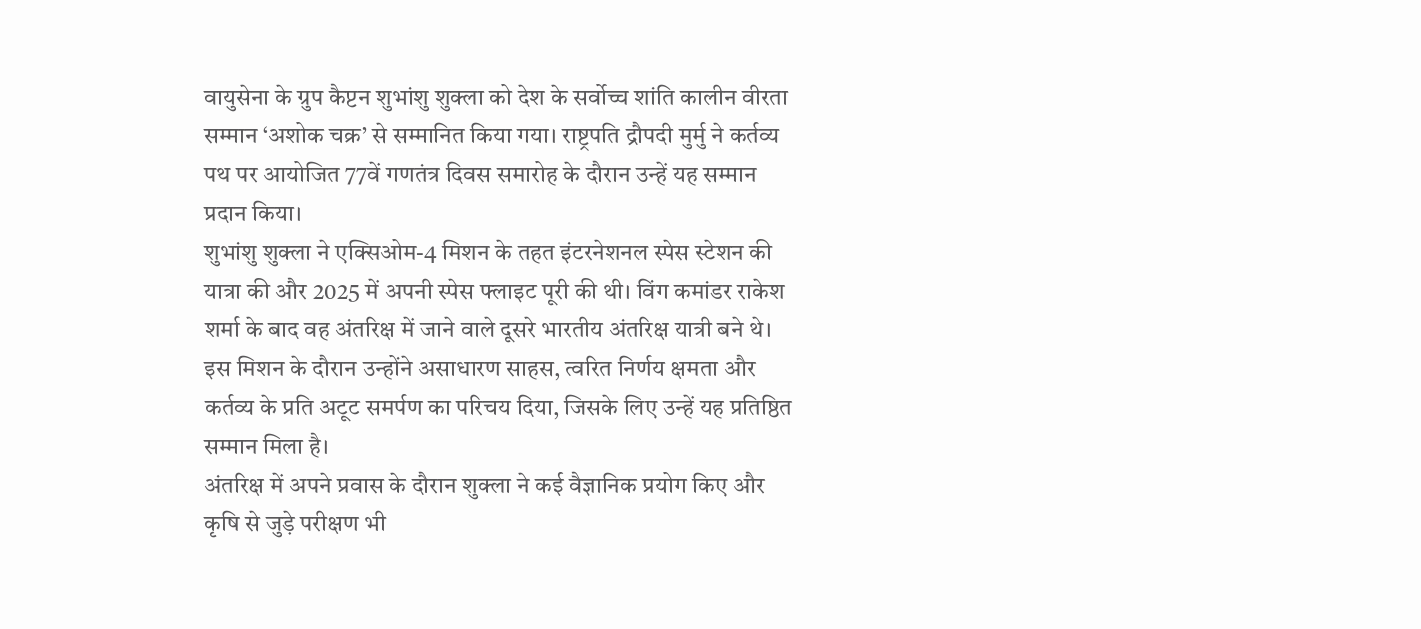वायुसेना के ग्रुप कैप्टन शुभांशु शुक्ला को देश के सर्वोच्च शांति कालीन वीरता सम्मान ‘अशोक चक्र’ से सम्मानित किया गया। राष्ट्रपति द्रौपदी मुर्मु ने कर्तव्य पथ पर आयोजित 77वें गणतंत्र दिवस समारोह के दौरान उन्हें यह सम्मान प्रदान किया।
शुभांशु शुक्ला ने एक्सिओम-4 मिशन के तहत इंटरनेशनल स्पेस स्टेशन की यात्रा की और 2025 में अपनी स्पेस फ्लाइट पूरी की थी। विंग कमांडर राकेश शर्मा के बाद वह अंतरिक्ष में जाने वाले दूसरे भारतीय अंतरिक्ष यात्री बने थे।
इस मिशन के दौरान उन्होंने असाधारण साहस, त्वरित निर्णय क्षमता और कर्तव्य के प्रति अटूट समर्पण का परिचय दिया, जिसके लिए उन्हें यह प्रतिष्ठित सम्मान मिला है।
अंतरिक्ष में अपने प्रवास के दौरान शुक्ला ने कई वैज्ञानिक प्रयोग किए और कृषि से जुड़े परीक्षण भी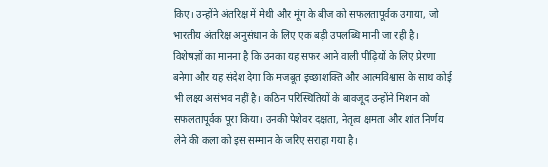किए। उन्होंने अंतरिक्ष में मेथी और मूंग के बीज को सफलतापूर्वक उगाया, जो भारतीय अंतरिक्ष अनुसंधान के लिए एक बड़ी उपलब्धि मानी जा रही है।
विशेषज्ञों का मानना है कि उनका यह सफर आने वाली पीढ़ियों के लिए प्रेरणा बनेगा और यह संदेश देगा कि मजबूत इच्छाशक्ति और आत्मविश्वास के साथ कोई भी लक्ष्य असंभव नहीं है। कठिन परिस्थितियों के बावजूद उन्होंने मिशन को सफलतापूर्वक पूरा किया। उनकी पेशेवर दक्षता, नेतृत्व क्षमता और शांत निर्णय लेने की कला को इस सम्मान के जरिए सराहा गया है।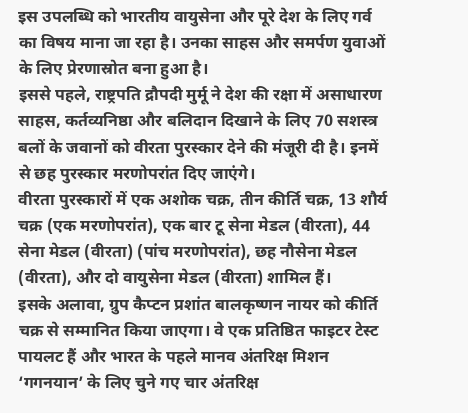इस उपलब्धि को भारतीय वायुसेना और पूरे देश के लिए गर्व का विषय माना जा रहा है। उनका साहस और समर्पण युवाओं के लिए प्रेरणास्रोत बना हुआ है।
इससे पहले, राष्ट्रपति द्रौपदी मुर्मू ने देश की रक्षा में असाधारण साहस, कर्तव्यनिष्ठा और बलिदान दिखाने के लिए 70 सशस्त्र बलों के जवानों को वीरता पुरस्कार देने की मंजूरी दी है। इनमें से छह पुरस्कार मरणोपरांत दिए जाएंगे।
वीरता पुरस्कारों में एक अशोक चक्र, तीन कीर्ति चक्र, 13 शौर्य चक्र (एक मरणोपरांत), एक बार टू सेना मेडल (वीरता), 44 सेना मेडल (वीरता) (पांच मरणोपरांत), छह नौसेना मेडल (वीरता), और दो वायुसेना मेडल (वीरता) शामिल हैं।
इसके अलावा, ग्रुप कैप्टन प्रशांत बालकृष्णन नायर को कीर्ति चक्र से सम्मानित किया जाएगा। वे एक प्रतिष्ठित फाइटर टेस्ट पायलट हैं और भारत के पहले मानव अंतरिक्ष मिशन ‘गगनयान’ के लिए चुने गए चार अंतरिक्ष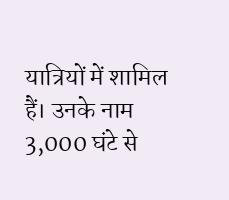यात्रियों में शामिल हैं। उनके नाम 3,000 घंटे से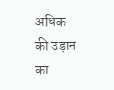अधिक की उड़ान का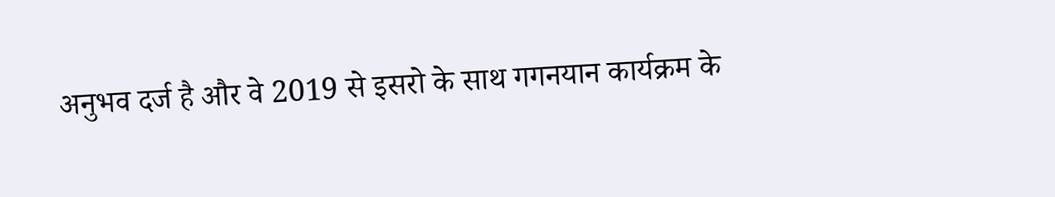अनुभव दर्ज है और वे 2019 से इसरो के साथ गगनयान कार्यक्रम के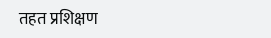तहत प्रशिक्षण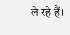ले रहे हैं।